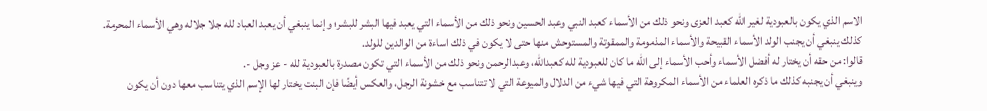الاسم الذي يكون بالعبودية لغير الله كعبد العزى ونحو ذلك من الأسماء كعبد النبي وعبد الحسين ونحو ذلك من الأسماء التي يعبد فيها البشر للبشر؛ وإنما ينبغي أن يعبد العباد لله جلا جلاله وهي الأسماء المحرمة.
كذلك ينبغي أن يجنب الولد الأسماء القبيحة والأسماء المذمومة والممقوتة والمستوحش منها حتى لا يكون في ذلك اساءة من الوالدين للولد.
قالوا: من حقه أن يختار له أفضل الأسماء وأحب الأسماء إلى الله ما كان للعبودية لله كعبدالله، وعبدالرحمن ونحو ذلك من الأسماء التي تكون مصدرة بالعبودية لله - عز وجل -.
وينبغي أن يجنبه كذلك ما ذكره العلماء من الأسماء المكروهة التي فيها شيء من الدلال والميوعة التي لا تتناسب مع خشونة الرجل، والعكس أيضًا فإن البنت يختار لها الإسم الذي يتناسب معها دون أن يكون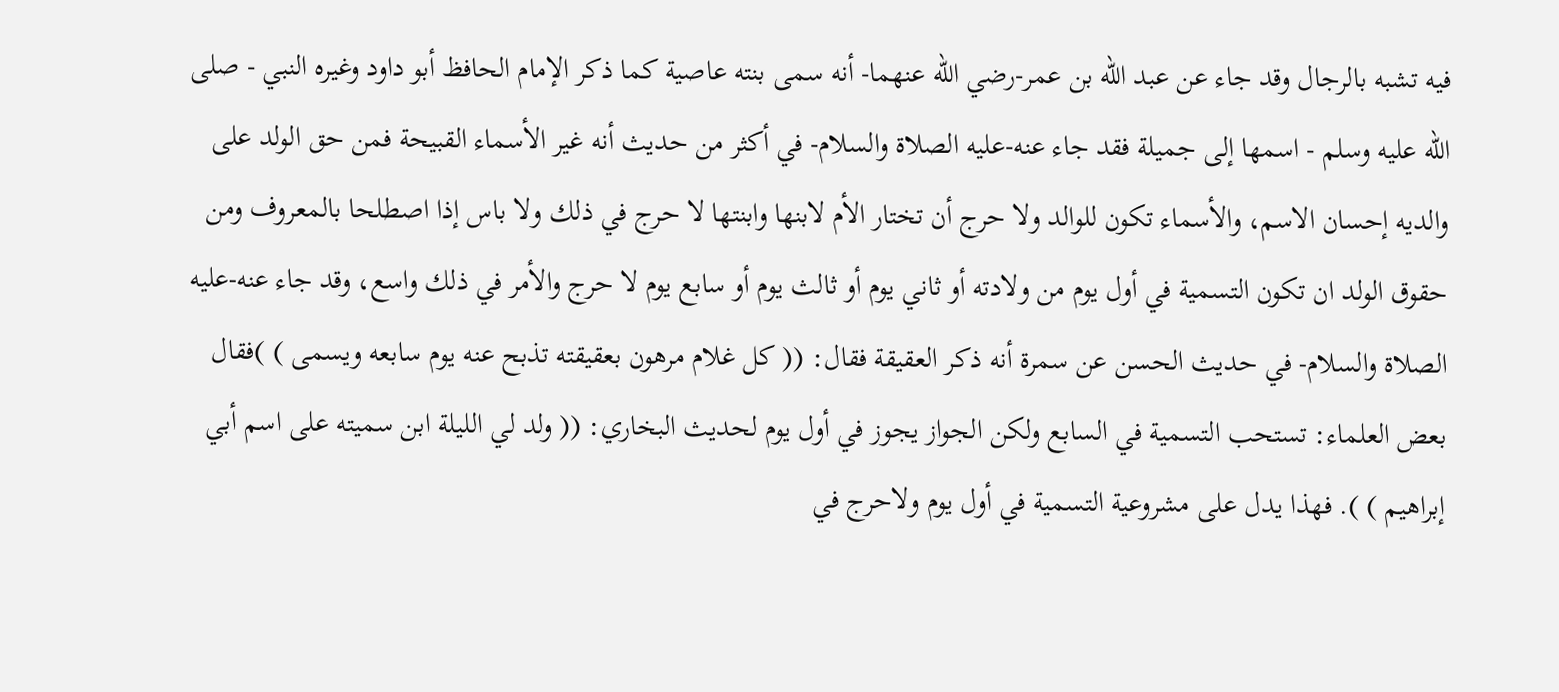فيه تشبه بالرجال وقد جاء عن عبد الله بن عمر-رضي الله عنهما- أنه سمى بنته عاصية كما ذكر الإمام الحافظ أبو داود وغيره النبي - صلى الله عليه وسلم - اسمها إلى جميلة فقد جاء عنه-عليه الصلاة والسلام- في أكثر من حديث أنه غير الأسماء القبيحة فمن حق الولد على والديه إحسان الاسم، والأسماء تكون للوالد ولا حرج أن تختار الأم لابنها وابنتها لا حرج في ذلك ولا باس إذا اصطلحا بالمعروف ومن حقوق الولد ان تكون التسمية في أول يوم من ولادته أو ثاني يوم أو ثالث يوم أو سابع يوم لا حرج والأمر في ذلك واسع، وقد جاء عنه-عليه الصلاة والسلام- في حديث الحسن عن سمرة أنه ذكر العقيقة فقال: (( كل غلام مرهون بعقيقته تذبح عنه يوم سابعه ويسمى ) )فقال بعض العلماء: تستحب التسمية في السابع ولكن الجواز يجوز في أول يوم لحديث البخاري: (( ولد لي الليلة ابن سميته على اسم أبي إبراهيم ) ). فهذا يدل على مشروعية التسمية في أول يوم ولاحرج في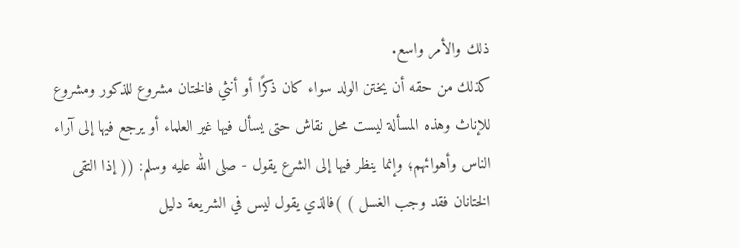ذلك والأمر واسع.
كذلك من حقه أن يختن الولد سواء كان ذكرًا أو أنثي فالختان مشروع للذكور ومشروع للإناث وهذه المسألة ليست محل نقاش حتى يسأل فيها غير العلماء أو يرجع فيها إلى آراء الناس وأهوائهم؛ وإنما ينظر فيها إلى الشرع يقول - صلى الله عليه وسلم: (( إذا التقى الختانان فقد وجب الغسل ) )فالذي يقول ليس في الشريعة دليل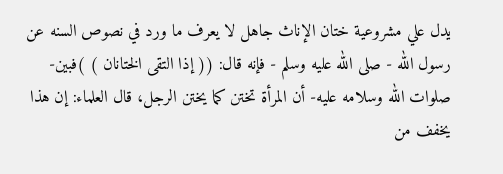يدل علي مشروعية ختان الإناث جاهل لا يعرف ما ورد في نصوص السنه عن رسول الله - صلى الله عليه وسلم - فإنه قال: (( إذا التقى الختانان ) )فبين-صلوات الله وسلامه عليه- أن المرأة تختن كما يختن الرجل، قال العلماء: إن هذا يخفف من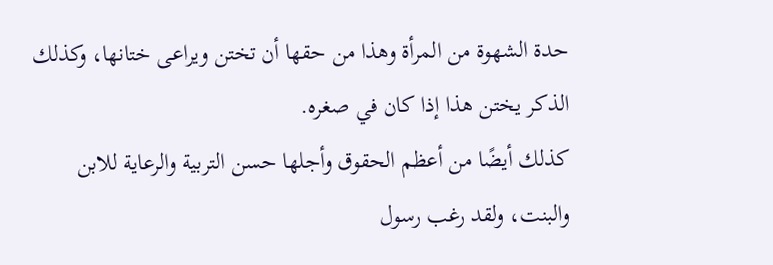حدة الشهوة من المرأة وهذا من حقها أن تختن ويراعى ختانها، وكذلك الذكر يختن هذا إذا كان في صغره.
كذلك أيضًا من أعظم الحقوق وأجلها حسن التربية والرعاية للابن والبنت، ولقد رغب رسول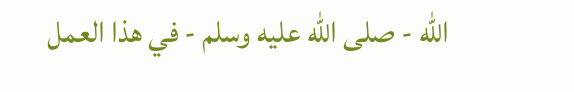الله - صلى الله عليه وسلم - في هذا العمل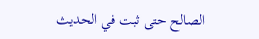الصالح حتى ثبت في الحديث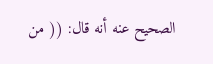الصحيح عنه أنه قال: (( من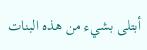أبتلى بشيء من هذه البنات